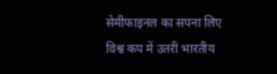सेमीफाइनल का सपना लिए विश्व कप में उतरी भारतीय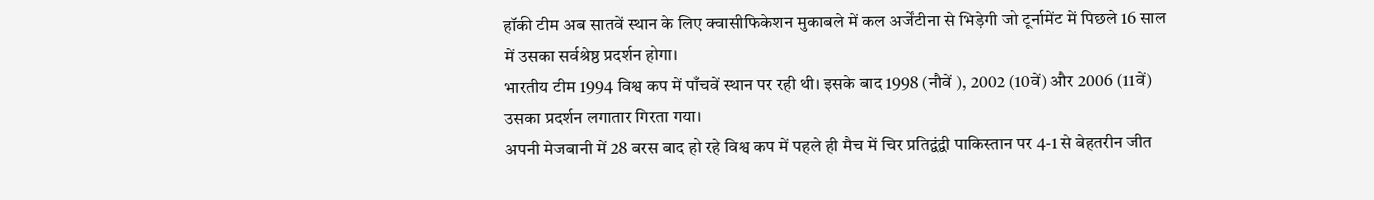हॉकी टीम अब सातवें स्थान के लिए क्वासीफिकेशन मुकाबले में कल अर्जेंटीना से भिड़ेगी जो टूर्नामेंट में पिछले 16 साल में उसका सर्वश्रेष्ठ प्रदर्शन होगा।
भारतीय टीम 1994 विश्व कप में पाँचवें स्थान पर रही थी। इसके बाद 1998 (नौवें ), 2002 (10वें) और 2006 (11वें) उसका प्रदर्शन लगातार गिरता गया।
अपनी मेजबानी में 28 बरस बाद हो रहे विश्व कप में पहले ही मैच में चिर प्रतिद्वंद्वी पाकिस्तान पर 4-1 से बेहतरीन जीत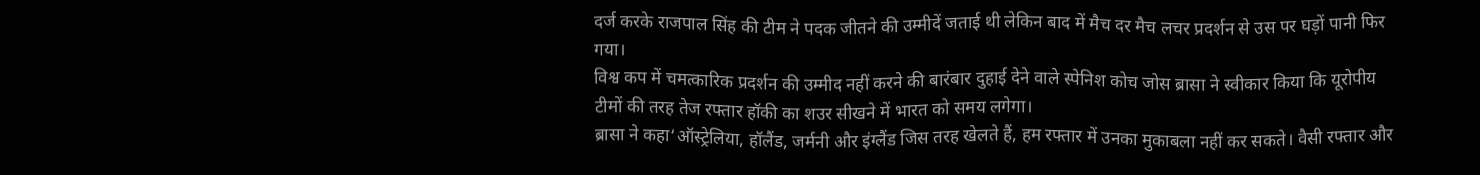दर्ज करके राजपाल सिंह की टीम ने पदक जीतने की उम्मीदें जताई थी लेकिन बाद में मैच दर मैच लचर प्रदर्शन से उस पर घड़ों पानी फिर गया।
विश्व कप में चमत्कारिक प्रदर्शन की उम्मीद नहीं करने की बारंबार दुहाई देने वाले स्पेनिश कोच जोस ब्रासा ने स्वीकार किया कि यूरोपीय टीमों की तरह तेज रफ्तार हॉकी का शउर सीखने में भारत को समय लगेगा।
ब्रासा ने कहा‘ऑस्ट्रेलिया, हॉलैंड, जर्मनी और इंग्लैंड जिस तरह खेलते हैं, हम रफ्तार में उनका मुकाबला नहीं कर सकते। वैसी रफ्तार और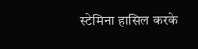स्टेमिना हासिल करके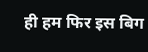ही हम फिर इस बिग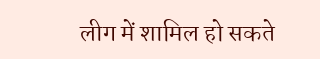लीग में शामिल हो सकते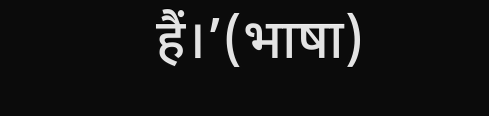हैं।’(भाषा)